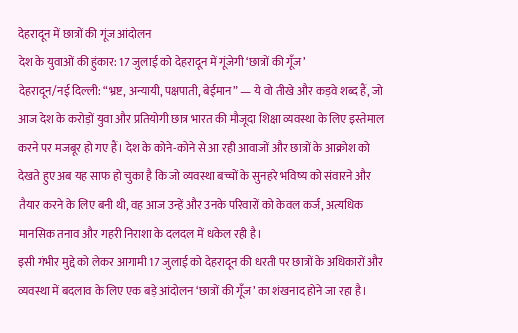देहरादून में छात्रों की गूंज आंदोलन
देश के युवाओं की हुंकार: 17 जुलाई को देहरादून में गूंजेगी ‘छात्रों की गूँज’
देहरादून/नई दिल्ली: “भ्रष्ट, अन्यायी, पक्षपाती, बेईमान” — ये वो तीखे और कड़वे शब्द हैं, जो आज देश के करोड़ों युवा और प्रतियोगी छात्र भारत की मौजूदा शिक्षा व्यवस्था के लिए इस्तेमाल करने पर मजबूर हो गए हैं। देश के कोने-कोने से आ रही आवाजों और छात्रों के आक्रोश को देखते हुए अब यह साफ हो चुका है कि जो व्यवस्था बच्चों के सुनहरे भविष्य को संवारने और तैयार करने के लिए बनी थी, वह आज उन्हें और उनके परिवारों को केवल कर्ज, अत्यधिक मानसिक तनाव और गहरी निराशा के दलदल में धकेल रही है।
इसी गंभीर मुद्दे को लेकर आगामी 17 जुलाई को देहरादून की धरती पर छात्रों के अधिकारों और व्यवस्था में बदलाव के लिए एक बड़े आंदोलन ‘छात्रों की गूँज’ का शंखनाद होने जा रहा है।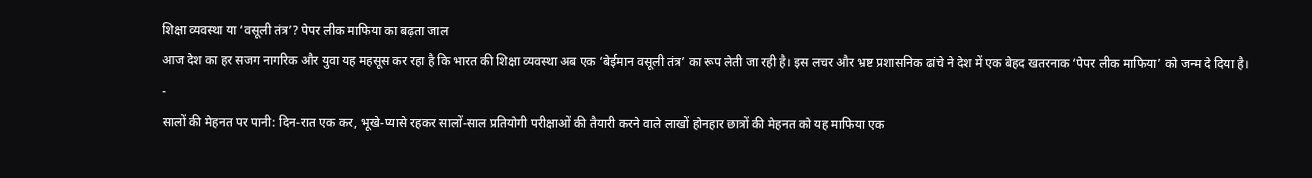शिक्षा व्यवस्था या ‘वसूली तंत्र’? पेपर लीक माफिया का बढ़ता जाल
आज देश का हर सजग नागरिक और युवा यह महसूस कर रहा है कि भारत की शिक्षा व्यवस्था अब एक ‘बेईमान वसूली तंत्र’ का रूप लेती जा रही है। इस लचर और भ्रष्ट प्रशासनिक ढांचे ने देश में एक बेहद खतरनाक ‘पेपर लीक माफिया’ को जन्म दे दिया है।
-
सालों की मेहनत पर पानी: दिन-रात एक कर, भूखे-प्यासे रहकर सालों-साल प्रतियोगी परीक्षाओं की तैयारी करने वाले लाखों होनहार छात्रों की मेहनत को यह माफिया एक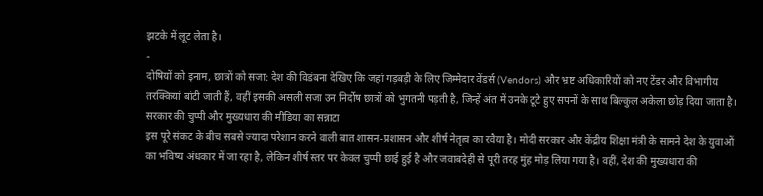झटके में लूट लेता है।
-
दोषियों को इनाम, छात्रों को सजा: देश की विडंबना देखिए कि जहां गड़बड़ी के लिए जिम्मेदार वेंडर्स (Vendors) और भ्रष्ट अधिकारियों को नए टेंडर और विभागीय तरक्कियां बांटी जाती हैं, वहीं इसकी असली सजा उन निर्दोष छात्रों को भुगतनी पड़ती है, जिन्हें अंत में उनके टूटे हुए सपनों के साथ बिल्कुल अकेला छोड़ दिया जाता है।
सरकार की चुप्पी और मुख्यधारा की मीडिया का सन्नाटा
इस पूरे संकट के बीच सबसे ज्यादा परेशान करने वाली बात शासन-प्रशासन और शीर्ष नेतृत्व का रवैया है। मोदी सरकार और केंद्रीय शिक्षा मंत्री के सामने देश के युवाओं का भविष्य अंधकार में जा रहा है, लेकिन शीर्ष स्तर पर केवल चुप्पी छाई हुई है और जवाबदेही से पूरी तरह मुंह मोड़ लिया गया है। वहीं, देश की मुख्यधारा की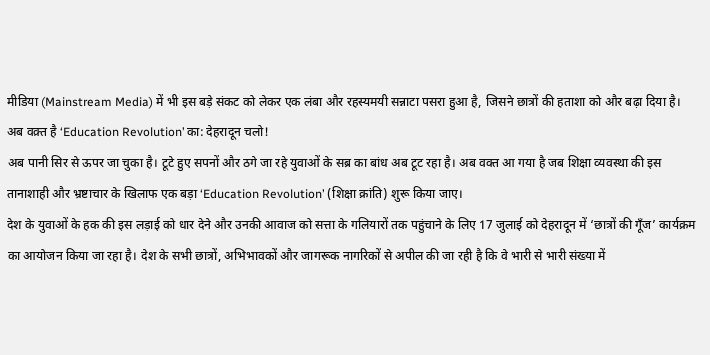मीडिया (Mainstream Media) में भी इस बड़े संकट को लेकर एक लंबा और रहस्यमयी सन्नाटा पसरा हुआ है, जिसने छात्रों की हताशा को और बढ़ा दिया है।
अब वक़्त है ‘Education Revolution’ का: देहरादून चलो!
अब पानी सिर से ऊपर जा चुका है। टूटे हुए सपनों और ठगे जा रहे युवाओं के सब्र का बांध अब टूट रहा है। अब वक्त आ गया है जब शिक्षा व्यवस्था की इस तानाशाही और भ्रष्टाचार के खिलाफ एक बड़ा ‘Education Revolution’ (शिक्षा क्रांति) शुरू किया जाए।
देश के युवाओं के हक की इस लड़ाई को धार देने और उनकी आवाज को सत्ता के गलियारों तक पहुंचाने के लिए 17 जुलाई को देहरादून में ‘छात्रों की गूँज’ कार्यक्रम का आयोजन किया जा रहा है। देश के सभी छात्रों, अभिभावकों और जागरूक नागरिकों से अपील की जा रही है कि वे भारी से भारी संख्या में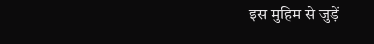इस मुहिम से जुड़ें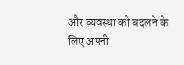और व्यवस्था को बदलने के लिए अपनी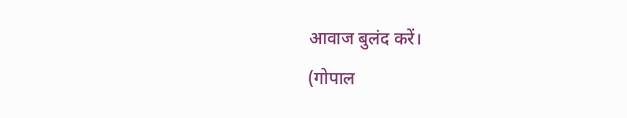आवाज बुलंद करें।
(गोपाल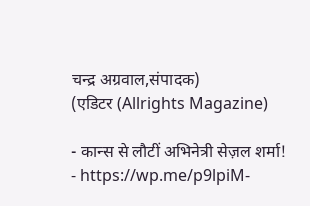चन्द्र अग्रवाल,संपादक)
(एडिटर (Allrights Magazine)

- कान्स से लौटीं अभिनेत्री सेज़ल शर्मा!
- https://wp.me/p9lpiM-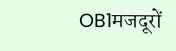OB1मजदूरों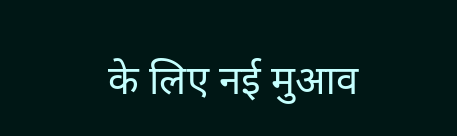के लिए नई मुआव